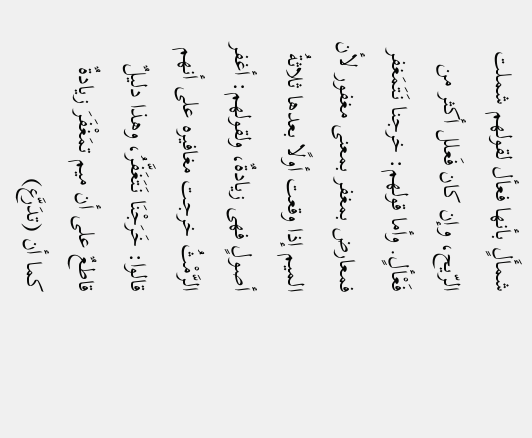شمأَلٍ بأنها فعأل لقولهم شملت الرّيح، وإن كان فَعلل أكثر من فَعْألٍ. وأما قولهم: خرجنا نَتَمَغفر فمعارض بمغفر بمعنى مغفور لأن الميم إذا وقعت أولًا بعدها ثلاثةُ أصولٍ فهى زيادةٌ، ولقولهم: أغفر الرَّمْثُ خرجت مغافيره على أنهم قالوا: خَرَجْنَا نَتَغَفَّرُ، وهذا دليلٌ قاطعٌ على أن ميم تمَغْفَرَ زيادةٌ كما أن (تدَرَّع)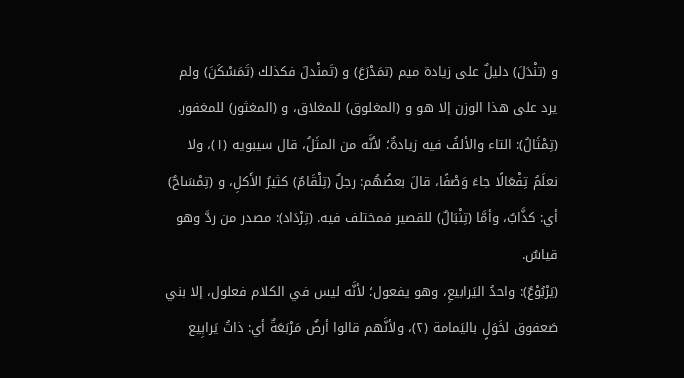و (تنْدَلَ) دليلٌ على زيادة ميم (تمَدْرَعَ) و (تَمنْدلَ فكذلك (تَمَسْكَنَ) ولم يرد على هذا الوزن إلا هو و (المغلوق) للمغلاق، و (المغثور) للمغفور.
(تِمْثَالُ): التاء والألفُ فيه زيادةٌ؛ لأنَّه من المثَلُ، قال سيبويه (١)، ولا نعلَمُ تِفْعَالًا جاءَ وَصْفًا، قالَ بعضُهُم: رجلٌ (تِلْقَامٌ) كثيرُ الأَكلِ، و (تِمْسَاحٌ) أي: كذَّابٌ، وأمَّا (تِنْبَالٌ) للقصير فمختلف فيه. (تِرْدَاد): مصدر من ردَّ وهو قياسٌ.
(يَرْبُوْعٌ): واحدُ اليَرابيعِ، وهو يفعول؛ لأنَّه ليس في الكلام فعلول، إلا بني صَعفوق لخَوَلٍ باليَمامة (٢)، ولأنَّهم قالوا أرضٌ مَرْبَعَةٌ أي: ذاتُ يَرابِيع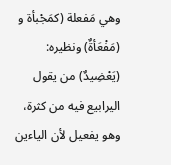وهي مَفعلة (كمَجْبأة و (مَفْعَأةٌ) ونظيره: (يَعْضِيدٌ) من يقول اليرابيع فيه من كثرة، وهو يفعيل لأن الياءين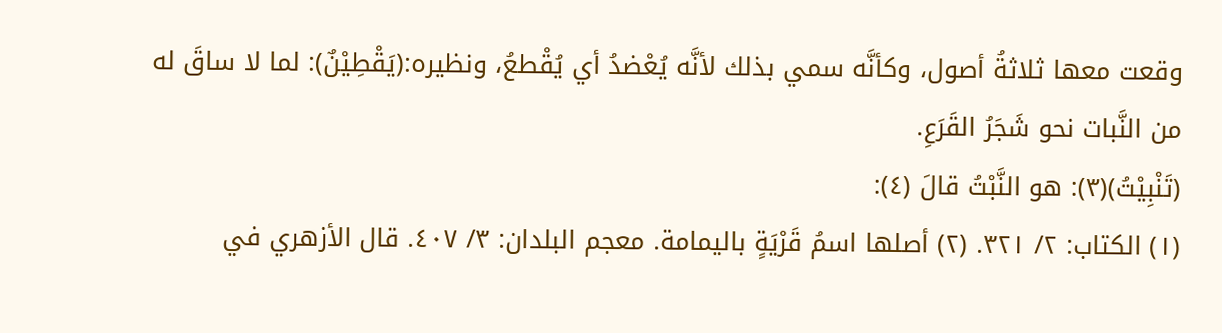وقعت معها ثلاثةُ أصول، وكأنَّه سمي بذلك لأنَّه يُعْضدُ أي يُقْطعُ، ونظيره:(يَقْطِيْنٌ): لما لا ساقَ له من النَّبات نحو شَجَرُ القَرَعِ.
(تَنْبِيْتُ)(٣): هو النَّبْتُ قالَ (٤):
(١) الكتاب: ٢/ ٣٢١. (٢) أصلها اسمُ قَرْيَةٍ باليمامة. معجم البلدان: ٣/ ٤٠٧. قال الأزهري في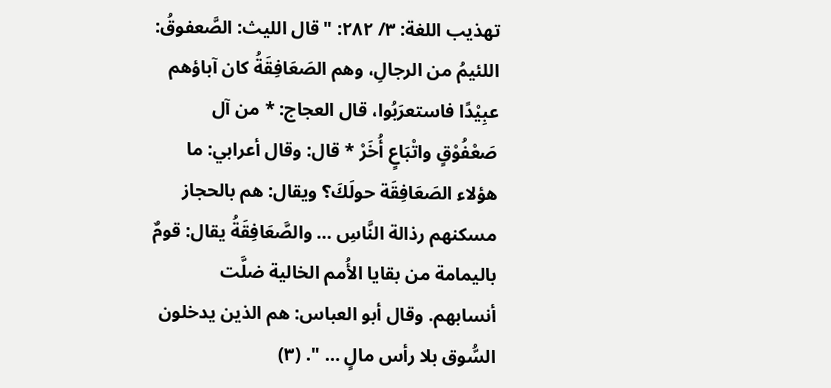تهذيب اللغة: ٣/ ٢٨٢: "قال الليث: الصَّعفوقُ: اللئيمُ من الرجالِ، وهم الصَعَافِقَةُ كان آباؤهم عبِيْدًا فاستعرَبُوا، قال العجاج: * من آل صَعْفُوْقٍ واتْبَاعٍ أُخَرْ * قال: وقال أعرابي: ما هؤلاء الصَعَافِقَة حولَكَ؟ ويقال: هم بالحجاز مسكنهم رذالة النَّاسِ … والصَّعَافِقَةُ يقال: قومٌ باليمامة من بقايا الأُمم الخالية ضلَّت أنسابهم. وقال أبو العباس: هم الذين يدخلون السُّوق بلا رأس مالٍ … ". (٣)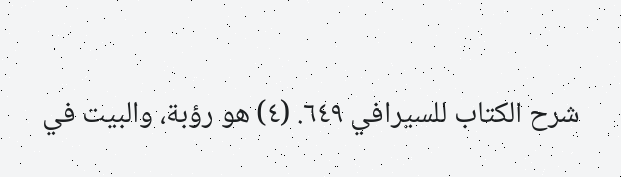شرح الكتاب للسيرافي ٦٤٩. (٤) هو رؤبة، والبيت في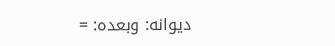ديوانه: وبعده: =